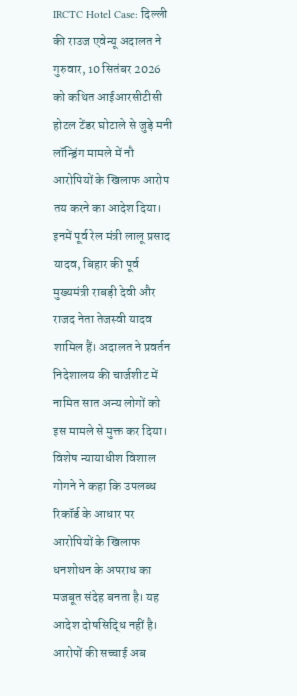IRCTC Hotel Case: दिल्ली की राउज एवेन्यू अदालत ने गुरुवार, 10 सितंबर 2026 को कथित आईआरसीटीसी होटल टेंडर घोटाले से जुड़े मनी लॉन्ड्रिंग मामले में नौ आरोपियों के खिलाफ आरोप तय करने का आदेश दिया। इनमें पूर्व रेल मंत्री लालू प्रसाद यादव, बिहार की पूर्व मुख्यमंत्री राबड़ी देवी और राजद नेता तेजस्वी यादव शामिल हैं। अदालत ने प्रवर्तन निदेशालय की चार्जशीट में नामित सात अन्य लोगों को इस मामले से मुक्त कर दिया।
विशेष न्यायाधीश विशाल गोगने ने कहा कि उपलब्ध रिकॉर्ड के आधार पर आरोपियों के खिलाफ धनशोधन के अपराध का मजबूत संदेह बनता है। यह आदेश दोषसिद्धि नहीं है। आरोपों की सच्चाई अब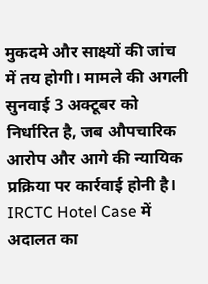मुकदमे और साक्ष्यों की जांच में तय होगी। मामले की अगली सुनवाई 3 अक्टूबर को निर्धारित है, जब औपचारिक आरोप और आगे की न्यायिक प्रक्रिया पर कार्रवाई होनी है।
IRCTC Hotel Case में अदालत का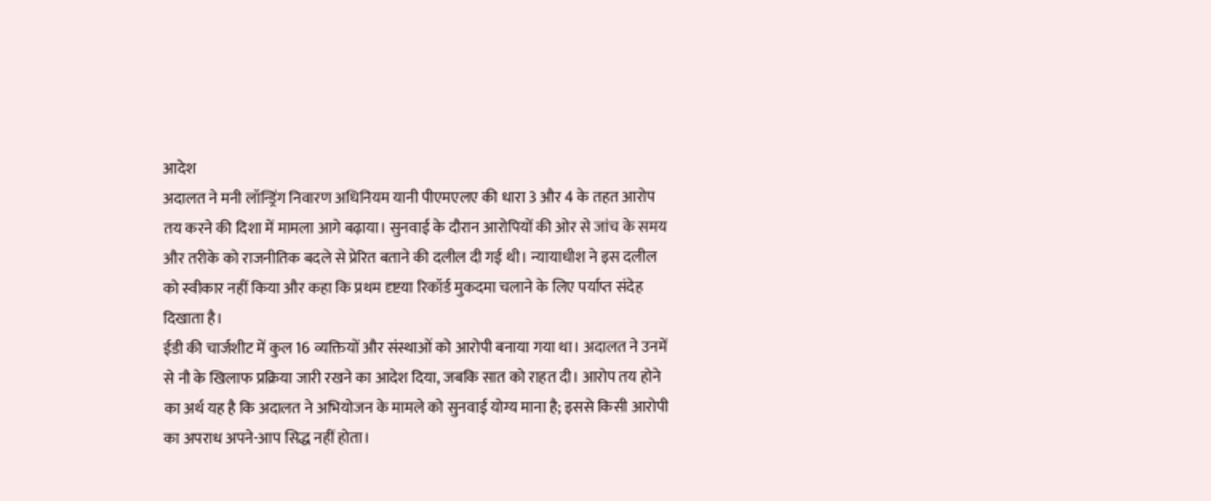आदेश
अदालत ने मनी लॉन्ड्रिंग निवारण अधिनियम यानी पीएमएलए की धारा 3 और 4 के तहत आरोप तय करने की दिशा में मामला आगे बढ़ाया। सुनवाई के दौरान आरोपियों की ओर से जांच के समय और तरीके को राजनीतिक बदले से प्रेरित बताने की दलील दी गई थी। न्यायाधीश ने इस दलील को स्वीकार नहीं किया और कहा कि प्रथम दृष्टया रिकॉर्ड मुकदमा चलाने के लिए पर्याप्त संदेह दिखाता है।
ईडी की चार्जशीट में कुल 16 व्यक्तियों और संस्थाओं को आरोपी बनाया गया था। अदालत ने उनमें से नौ के खिलाफ प्रक्रिया जारी रखने का आदेश दिया, जबकि सात को राहत दी। आरोप तय होने का अर्थ यह है कि अदालत ने अभियोजन के मामले को सुनवाई योग्य माना है; इससे किसी आरोपी का अपराध अपने-आप सिद्ध नहीं होता।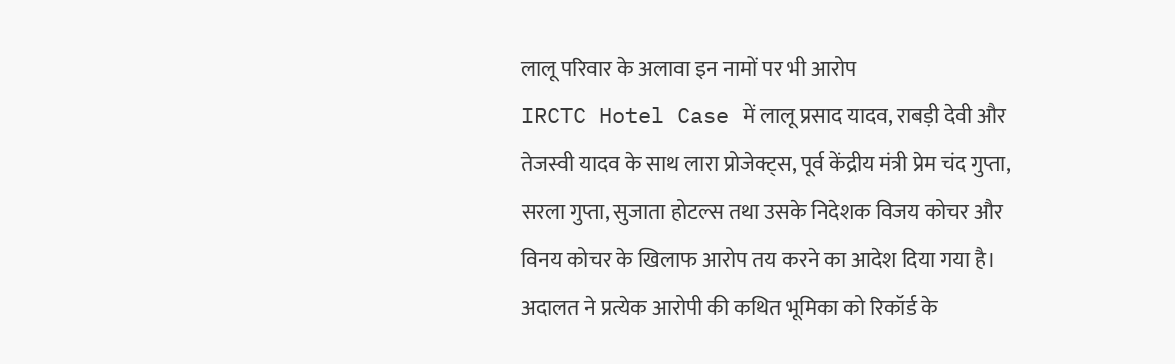लालू परिवार के अलावा इन नामों पर भी आरोप
IRCTC Hotel Case में लालू प्रसाद यादव, राबड़ी देवी और तेजस्वी यादव के साथ लारा प्रोजेक्ट्स, पूर्व केंद्रीय मंत्री प्रेम चंद गुप्ता, सरला गुप्ता, सुजाता होटल्स तथा उसके निदेशक विजय कोचर और विनय कोचर के खिलाफ आरोप तय करने का आदेश दिया गया है। अदालत ने प्रत्येक आरोपी की कथित भूमिका को रिकॉर्ड के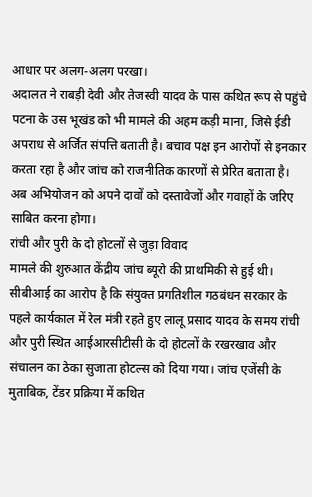आधार पर अलग-अलग परखा।
अदालत ने राबड़ी देवी और तेजस्वी यादव के पास कथित रूप से पहुंचे पटना के उस भूखंड को भी मामले की अहम कड़ी माना, जिसे ईडी अपराध से अर्जित संपत्ति बताती है। बचाव पक्ष इन आरोपों से इनकार करता रहा है और जांच को राजनीतिक कारणों से प्रेरित बताता है। अब अभियोजन को अपने दावों को दस्तावेजों और गवाहों के जरिए साबित करना होगा।
रांची और पुरी के दो होटलों से जुड़ा विवाद
मामले की शुरुआत केंद्रीय जांच ब्यूरो की प्राथमिकी से हुई थी। सीबीआई का आरोप है कि संयुक्त प्रगतिशील गठबंधन सरकार के पहले कार्यकाल में रेल मंत्री रहते हुए लालू प्रसाद यादव के समय रांची और पुरी स्थित आईआरसीटीसी के दो होटलों के रखरखाव और संचालन का ठेका सुजाता होटल्स को दिया गया। जांच एजेंसी के मुताबिक, टेंडर प्रक्रिया में कथित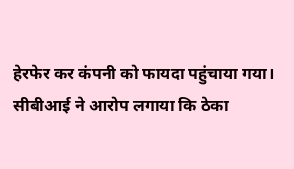हेरफेर कर कंपनी को फायदा पहुंचाया गया।
सीबीआई ने आरोप लगाया कि ठेका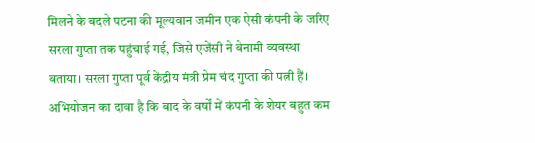मिलने के बदले पटना की मूल्यवान जमीन एक ऐसी कंपनी के जरिए सरला गुप्ता तक पहुंचाई गई, जिसे एजेंसी ने बेनामी व्यवस्था बताया। सरला गुप्ता पूर्व केंद्रीय मंत्री प्रेम चंद गुप्ता की पत्नी हैं। अभियोजन का दावा है कि बाद के वर्षों में कंपनी के शेयर बहुत कम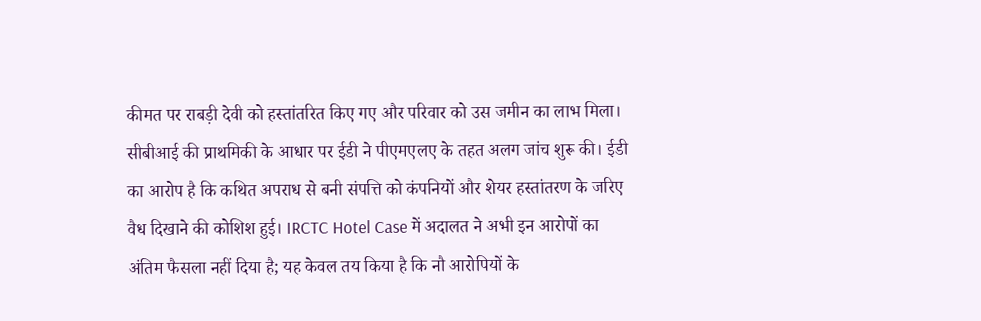कीमत पर राबड़ी देवी को हस्तांतरित किए गए और परिवार को उस जमीन का लाभ मिला।
सीबीआई की प्राथमिकी के आधार पर ईडी ने पीएमएलए के तहत अलग जांच शुरू की। ईडी का आरोप है कि कथित अपराध से बनी संपत्ति को कंपनियों और शेयर हस्तांतरण के जरिए वैध दिखाने की कोशिश हुई। IRCTC Hotel Case में अदालत ने अभी इन आरोपों का अंतिम फैसला नहीं दिया है; यह केवल तय किया है कि नौ आरोपियों के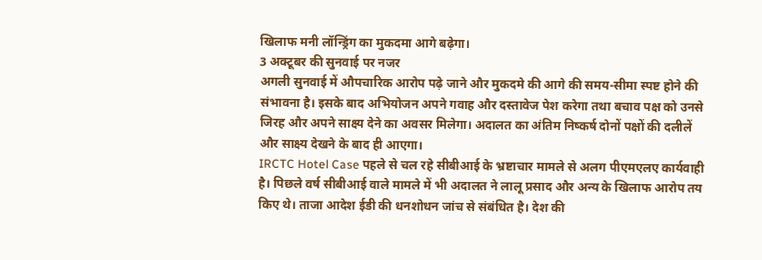खिलाफ मनी लॉन्ड्रिंग का मुकदमा आगे बढ़ेगा।
3 अक्टूबर की सुनवाई पर नजर
अगली सुनवाई में औपचारिक आरोप पढ़े जाने और मुकदमे की आगे की समय-सीमा स्पष्ट होने की संभावना है। इसके बाद अभियोजन अपने गवाह और दस्तावेज पेश करेगा तथा बचाव पक्ष को उनसे जिरह और अपने साक्ष्य देने का अवसर मिलेगा। अदालत का अंतिम निष्कर्ष दोनों पक्षों की दलीलें और साक्ष्य देखने के बाद ही आएगा।
IRCTC Hotel Case पहले से चल रहे सीबीआई के भ्रष्टाचार मामले से अलग पीएमएलए कार्यवाही है। पिछले वर्ष सीबीआई वाले मामले में भी अदालत ने लालू प्रसाद और अन्य के खिलाफ आरोप तय किए थे। ताजा आदेश ईडी की धनशोधन जांच से संबंधित है। देश की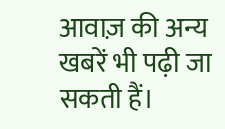आवाज़ की अन्य खबरें भी पढ़ी जा सकती हैं।